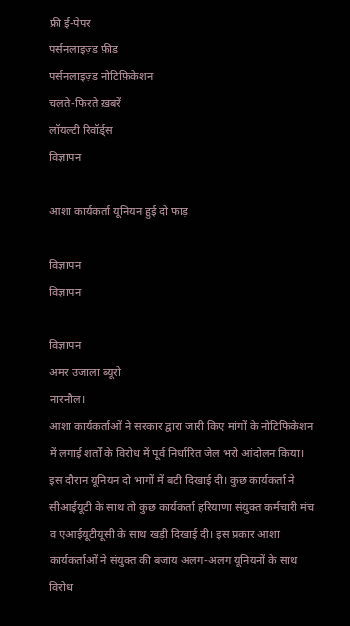फ्री ई-पेपर
पर्सनलाइज़्ड फ़ीड
पर्सनलाइज़्ड नोटिफ़िकेशन
चलते-फिरते ख़बरें
लॉयल्टी रिवॉर्ड्स
विज्ञापन

आशा कार्यकर्ता यूनियन हुई दो फाड़

विज्ञापन
विज्ञापन

विज्ञापन
अमर उजाला ब्यूरो
नारनौल।
आशा कार्यकर्ताओं ने सरकार द्वारा जारी किए मांगों के नोटिफिकेशन में लगाई शर्तों के विरोध में पूर्व निर्धारित जेल भरो आंदोलन किया। इस दौरान यूनियन दो भागों में बटी दिखाई दी। कुछ कार्यकर्ता ने सीआईयूटी के साथ तो कुछ कार्यकर्ता हरियाणा संयुक्त कर्मचारी मंच व एआईयूटीयूसी के साथ खड़ी दिखाई दी। इस प्रकार आशा कार्यकर्ताओं ने संयुक्त की बजाय अलग-अलग यूनियनों के साथ विरोध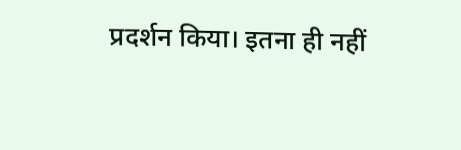प्रदर्शन किया। इतना ही नहीं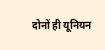दोनों ही यूनियन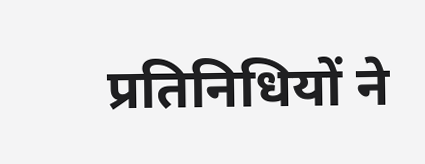प्रतिनिधियों ने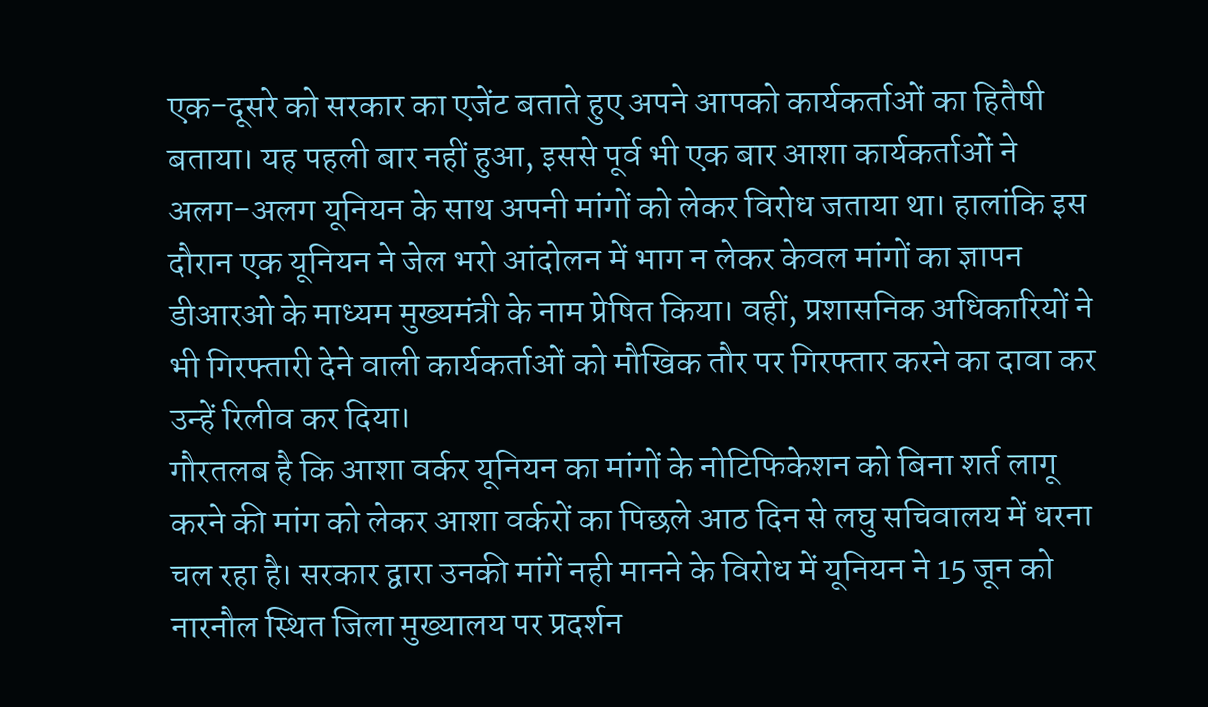एक-दूसरे को सरकार का एजेंट बताते हुए अपने आपको कार्यकर्ताओं का हितैषी बताया। यह पहली बार नहीं हुआ, इससे पूर्व भी एक बार आशा कार्यकर्ताओं ने अलग-अलग यूनियन के साथ अपनी मांगों को लेकर विरोध जताया था। हालांकि इस दौरान एक यूनियन ने जेल भरो आंदोलन में भाग न लेकर केवल मांगों का ज्ञापन डीआरओ के माध्यम मुख्यमंत्री के नाम प्रेषित किया। वहीं, प्रशासनिक अधिकारियों ने भी गिरफ्तारी देने वाली कार्यकर्ताओं को मौखिक तौर पर गिरफ्तार करने का दावा कर उन्हें रिलीव कर दिया।
गौरतलब है कि आशा वर्कर यूनियन का मांगों के नोटिफिकेशन को बिना शर्त लागू करने की मांग को लेकर आशा वर्करों का पिछले आठ दिन से लघु सचिवालय में धरना चल रहा है। सरकार द्वारा उनकी मांगें नही मानने के विरोध में यूनियन ने 15 जून को नारनौल स्थित जिला मुख्यालय पर प्रदर्शन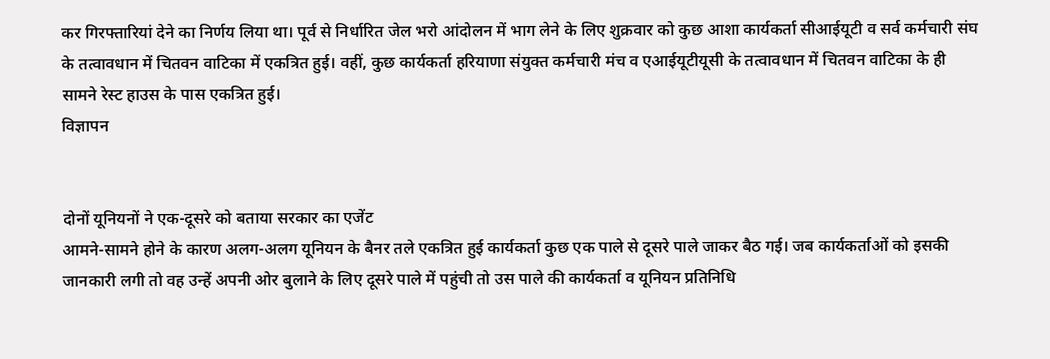कर गिरफ्तारियां देने का निर्णय लिया था। पूर्व से निर्धारित जेल भरो आंदोलन में भाग लेने के लिए शुक्रवार को कुछ आशा कार्यकर्ता सीआईयूटी व सर्व कर्मचारी संघ के तत्वावधान में चितवन वाटिका में एकत्रित हुई। वहीं, कुछ कार्यकर्ता हरियाणा संयुक्त कर्मचारी मंच व एआईयूटीयूसी के तत्वावधान में चितवन वाटिका के ही सामने रेस्ट हाउस के पास एकत्रित हुई।
विज्ञापन


दोनों यूनियनों ने एक-दूसरे को बताया सरकार का एजेंट
आमने-सामने होने के कारण अलग-अलग यूनियन के बैनर तले एकत्रित हुई कार्यकर्ता कुछ एक पाले से दूसरे पाले जाकर बैठ गई। जब कार्यकर्ताओं को इसकी जानकारी लगी तो वह उन्हें अपनी ओर बुलाने के लिए दूसरे पाले में पहुंची तो उस पाले की कार्यकर्ता व यूनियन प्रतिनिधि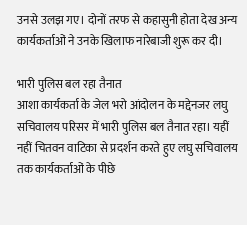उनसे उलझ गए। दोनों तरफ से कहासुनी होता देख अन्य कार्यकर्ताओं ने उनके खिलाफ नारेबाजी शुरू कर दी।

भारी पुलिस बल रहा तैनात
आशा कार्यकर्ता के जेल भरो आंदोलन के मद्देनजर लघु सचिवालय परिसर में भारी पुलिस बल तैनात रहा। यहीं नहीं चितवन वाटिका से प्रदर्शन करते हुए लघु सचिवालय तक कार्यकर्ताओं के पीछे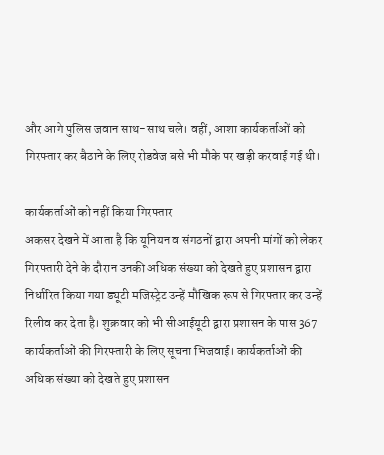और आगे पुलिस जवान साथ-साथ चले। वहीं, आशा कार्यकर्ताओं को गिरफ्तार कर बैठाने के लिए रोडवेज बसे भी मौके पर खड़ी करवाई गई थी।

कार्यकर्ताओं को नहीं किया गिरफ्तार
अकसर देखने में आता है कि यूनियन व संगठनों द्वारा अपनी मांगों को लेकर गिरफ्तारी देने के दौरान उनकी अधिक संख्या को देखते हुए प्रशासन द्वारा निर्धारित किया गया ड्यूटी मजिस्ट्रेट उन्हें मौखिक रूप से गिरफ्तार कर उन्हें रिलीव कर देता है। शुक्रवार को भी सीआईयूटी द्वारा प्रशासन के पास 367 कार्यकर्ताओं की गिरफ्तारी के लिए सूचना भिजवाई। कार्यकर्ताओं की अधिक संख्या को देखते हुए प्रशासन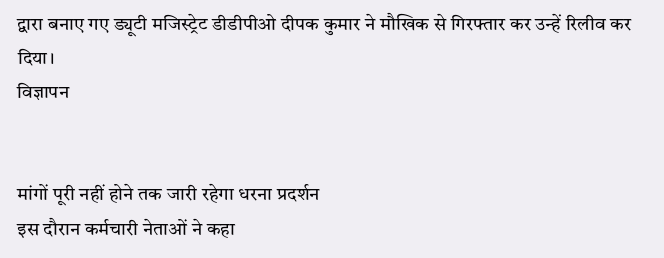द्वारा बनाए गए ड्यूटी मजिस्ट्रेट डीडीपीओ दीपक कुमार ने मौखिक से गिरफ्तार कर उन्हें रिलीव कर दिया।
विज्ञापन


मांगों पूरी नहीं होने तक जारी रहेगा धरना प्रदर्शन
इस दौरान कर्मचारी नेताओं ने कहा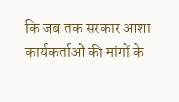कि जब तक सरकार आशा कार्यकर्ताओं की मांगों के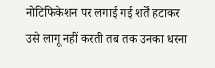नोटिफिकेशन पर लगाई गई शर्तें हटाकर उसे लागू नहीं करती तब तक उनका धरना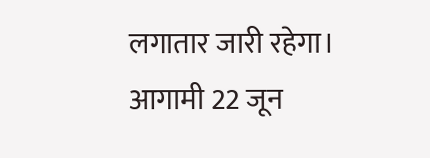लगातार जारी रहेगा। आगामी 22 जून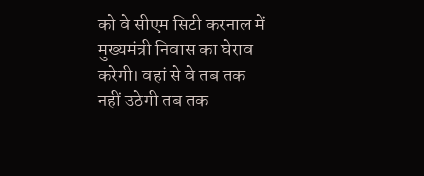को वे सीएम सिटी करनाल में मुख्यमंत्री निवास का घेराव करेगी। वहां से वे तब तक नहीं उठेगी तब तक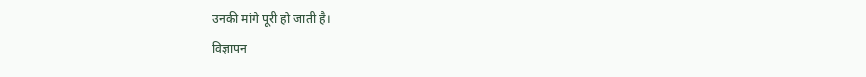उनकी मांगे पूरी हो जाती है।
विज्ञापन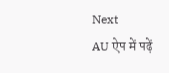Next
AU ऐप में पढ़ें